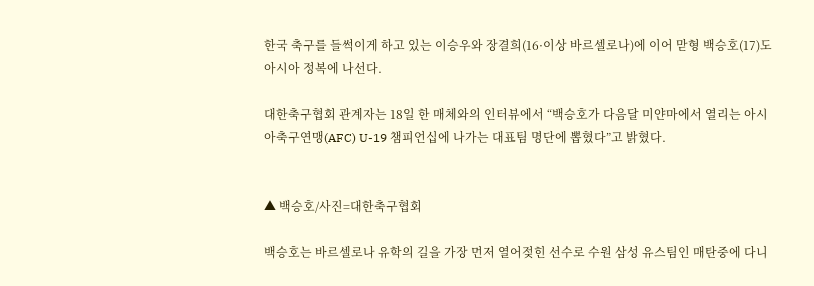한국 축구를 들썩이게 하고 있는 이승우와 장결희(16·이상 바르셀로나)에 이어 맏형 백승호(17)도 아시아 정복에 나선다.

대한축구협회 관계자는 18일 한 매체와의 인터뷰에서 “백승호가 다음달 미얀마에서 열리는 아시아축구연맹(AFC) U-19 챔피언십에 나가는 대표팀 명단에 뽑혔다”고 밝혔다.


▲ 백승호/사진=대한축구협회

백승호는 바르셀로나 유학의 길을 가장 먼저 열어젖힌 선수로 수원 삼성 유스팀인 매탄중에 다니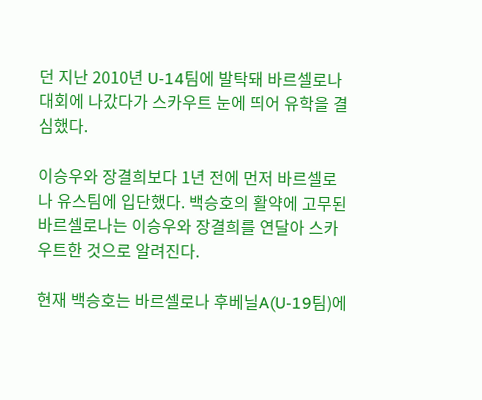던 지난 2010년 U-14팀에 발탁돼 바르셀로나 대회에 나갔다가 스카우트 눈에 띄어 유학을 결심했다.

이승우와 장결희보다 1년 전에 먼저 바르셀로나 유스팀에 입단했다. 백승호의 활약에 고무된 바르셀로나는 이승우와 장결희를 연달아 스카우트한 것으로 알려진다.

현재 백승호는 바르셀로나 후베닐A(U-19팀)에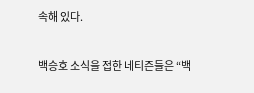속해 있다.

백승호 소식을 접한 네티즌들은 “백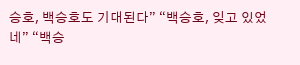승호, 백승호도 기대된다” “백승호, 잊고 있었네” “백승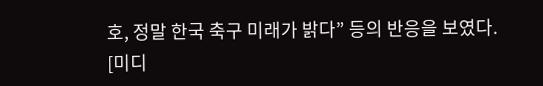호, 정말 한국 축구 미래가 밝다” 등의 반응을 보였다. [미디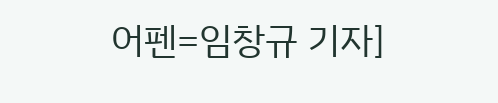어펜=임창규 기자]